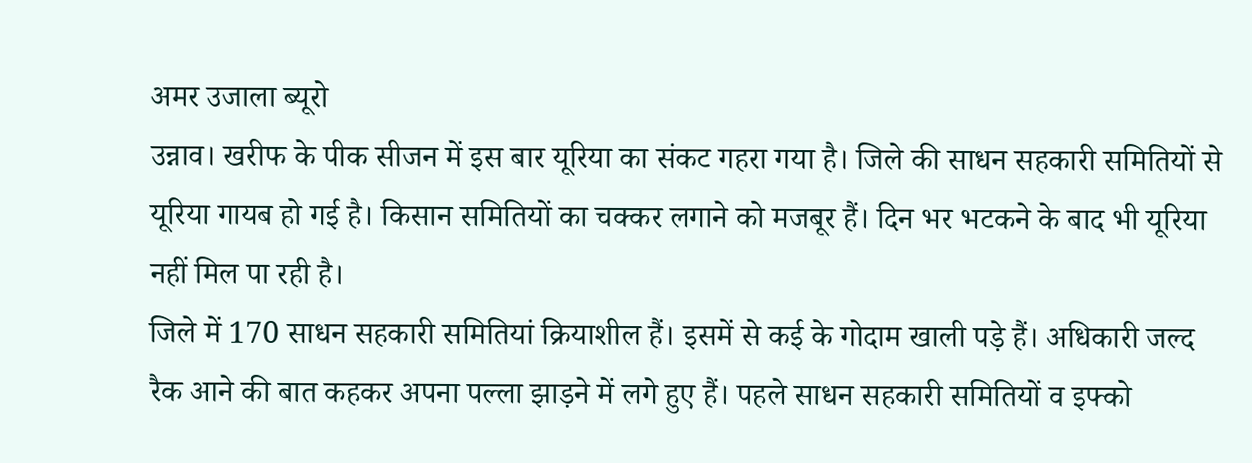अमर उजाला ब्यूरो
उन्नाव। खरीफ के पीक सीजन में इस बार यूरिया का संकट गहरा गया है। जिले की साधन सहकारी समितियों से यूरिया गायब हो गई है। किसान समितियों का चक्कर लगाने को मजबूर हैं। दिन भर भटकने के बाद भी यूरिया नहीं मिल पा रही है।
जिले में 170 साधन सहकारी समितियां क्रियाशील हैं। इसमें से कई के गोदाम खाली पड़े हैं। अधिकारी जल्द रैक आने की बात कहकर अपना पल्ला झाड़ने में लगे हुए हैं। पहले साधन सहकारी समितियों व इफ्को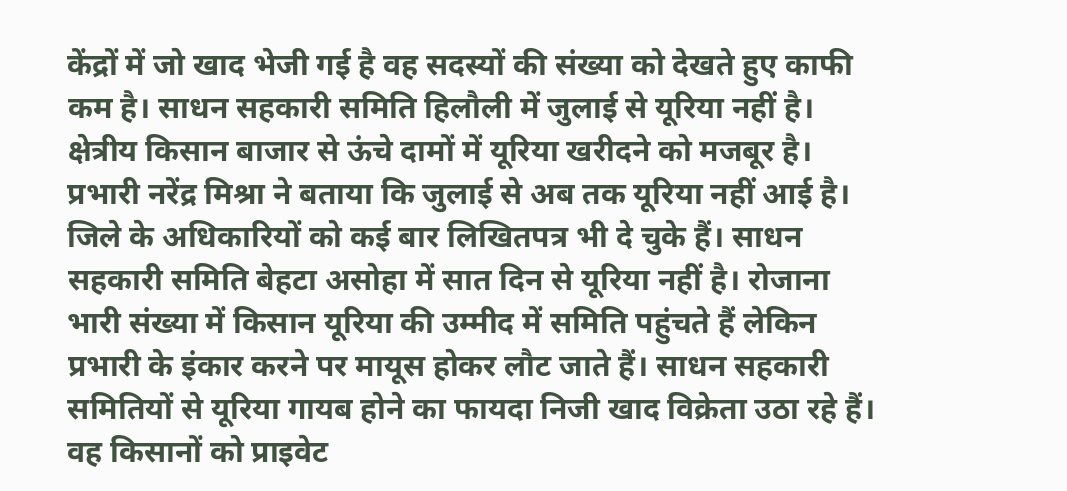केंद्रों में जो खाद भेजी गई है वह सदस्यों की संख्या को देखते हुए काफी कम है। साधन सहकारी समिति हिलौली में जुलाई से यूरिया नहीं है। क्षेत्रीय किसान बाजार से ऊंचे दामों में यूरिया खरीदने को मजबूर है। प्रभारी नरेंद्र मिश्रा ने बताया कि जुलाई से अब तक यूरिया नहीं आई है। जिले के अधिकारियों को कई बार लिखितपत्र भी दे चुके हैं। साधन सहकारी समिति बेहटा असोहा में सात दिन से यूरिया नहीं है। रोजाना भारी संख्या में किसान यूरिया की उम्मीद में समिति पहुंचते हैं लेकिन प्रभारी के इंकार करने पर मायूस होकर लौट जाते हैं। साधन सहकारी समितियों से यूरिया गायब होने का फायदा निजी खाद विक्रेता उठा रहे हैं। वह किसानों को प्राइवेट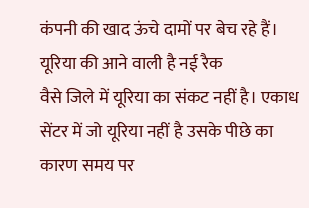कंपनी की खाद ऊंचे दामों पर बेच रहे हैं।
यूरिया की आने वाली है नई रैक
वैसे जिले में यूरिया का संकट नहीं है। एकाध सेंटर में जो यूरिया नहीं है उसके पीछे का कारण समय पर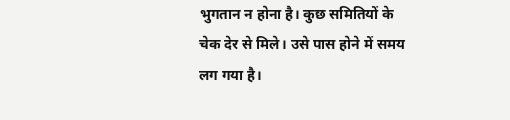भुगतान न होना है। कुछ समितियों के चेक देर से मिले। उसे पास होने में समय लग गया है।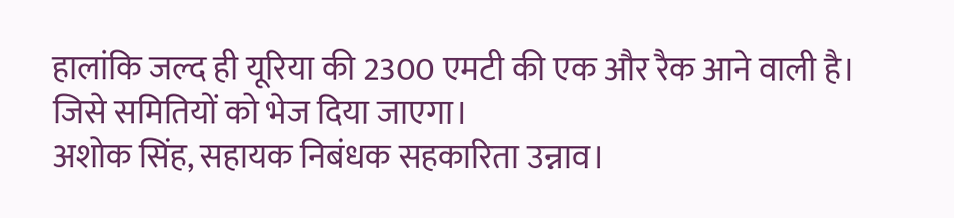हालांकि जल्द ही यूरिया की 2300 एमटी की एक और रैक आने वाली है। जिसे समितियों को भेज दिया जाएगा।
अशोक सिंह, सहायक निबंधक सहकारिता उन्नाव।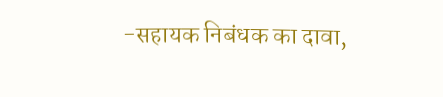-सहायक निबंधक का दावा,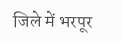जिले में भरपूर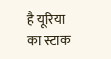है यूरिया का स्टाक